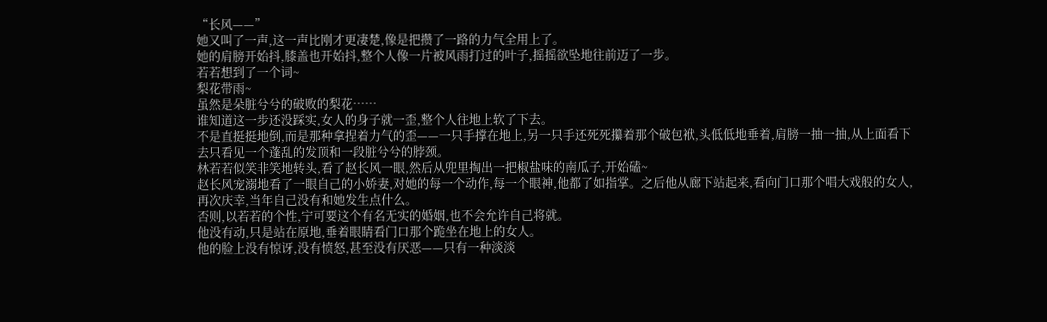“长风——”
她又叫了一声,这一声比刚才更凄楚,像是把攒了一路的力气全用上了。
她的肩膀开始抖,膝盖也开始抖,整个人像一片被风雨打过的叶子,摇摇欲坠地往前迈了一步。
若若想到了一个词~
梨花带雨~
虽然是朵脏兮兮的破败的梨花……
谁知道这一步还没踩实,女人的身子就一歪,整个人往地上软了下去。
不是直挺挺地倒,而是那种拿捏着力气的歪——一只手撑在地上,另一只手还死死攥着那个破包袱,头低低地垂着,肩膀一抽一抽,从上面看下去只看见一个蓬乱的发顶和一段脏兮兮的脖颈。
林若若似笑非笑地转头,看了赵长风一眼,然后从兜里掏出一把椒盐味的南瓜子,开始磕~
赵长风宠溺地看了一眼自己的小娇妻,对她的每一个动作,每一个眼神,他都了如指掌。之后他从廊下站起来,看向门口那个唱大戏般的女人,再次庆幸,当年自己没有和她发生点什么。
否则,以若若的个性,宁可要这个有名无实的婚姻,也不会允许自己将就。
他没有动,只是站在原地,垂着眼睛看门口那个跪坐在地上的女人。
他的脸上没有惊讶,没有愤怒,甚至没有厌恶——只有一种淡淡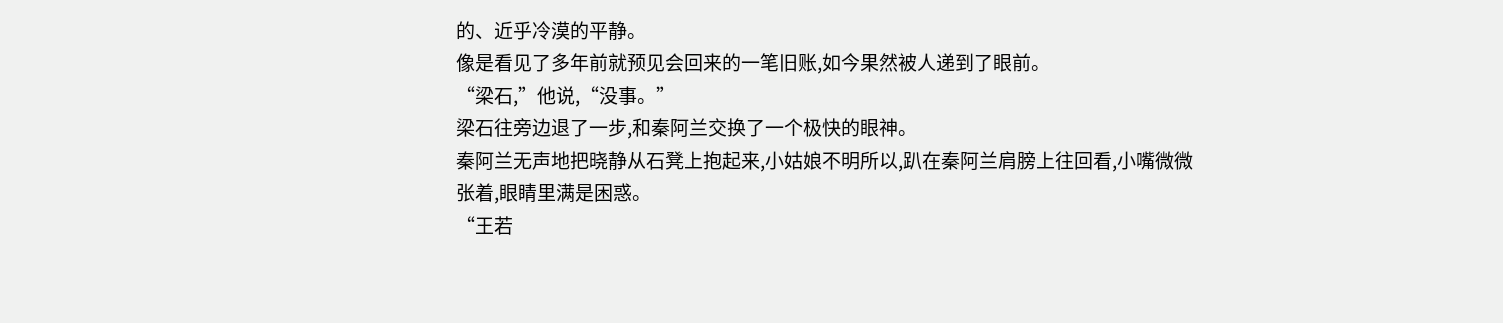的、近乎冷漠的平静。
像是看见了多年前就预见会回来的一笔旧账,如今果然被人递到了眼前。
“梁石,”他说,“没事。”
梁石往旁边退了一步,和秦阿兰交换了一个极快的眼神。
秦阿兰无声地把晓静从石凳上抱起来,小姑娘不明所以,趴在秦阿兰肩膀上往回看,小嘴微微张着,眼睛里满是困惑。
“王若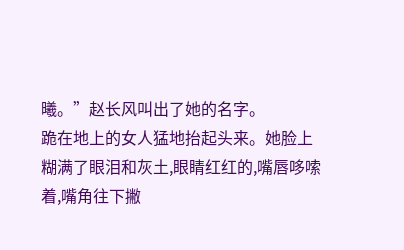曦。”赵长风叫出了她的名字。
跪在地上的女人猛地抬起头来。她脸上糊满了眼泪和灰土,眼睛红红的,嘴唇哆嗦着,嘴角往下撇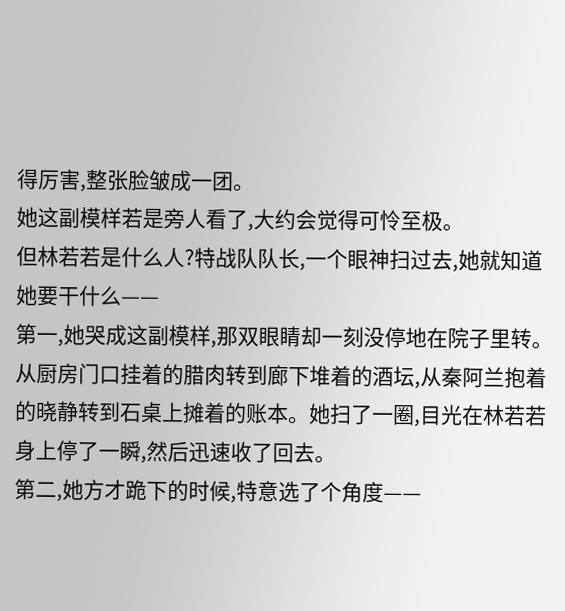得厉害,整张脸皱成一团。
她这副模样若是旁人看了,大约会觉得可怜至极。
但林若若是什么人?特战队队长,一个眼神扫过去,她就知道她要干什么——
第一,她哭成这副模样,那双眼睛却一刻没停地在院子里转。
从厨房门口挂着的腊肉转到廊下堆着的酒坛,从秦阿兰抱着的晓静转到石桌上摊着的账本。她扫了一圈,目光在林若若身上停了一瞬,然后迅速收了回去。
第二,她方才跪下的时候,特意选了个角度——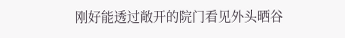刚好能透过敞开的院门看见外头晒谷